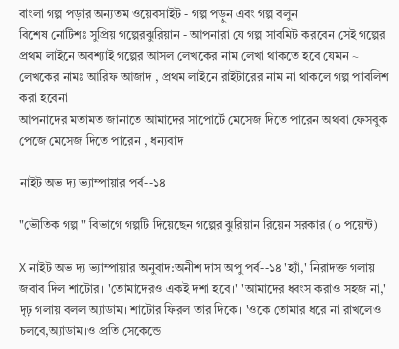বাংলা গল্প পড়ার অন্যতম ওয়েবসাইট - গল্প পড়ুন এবং গল্প বলুন
বিশেষ নোটিশঃ সুপ্রিয় গল্পেরঝুরিয়ান - আপনারা যে গল্প সাবমিট করবেন সেই গল্পের প্রথম লাইনে অবশ্যাই গল্পের আসল লেখকের নাম লেখা থাকতে হবে যেমন ~ লেখকের নামঃ আরিফ আজাদ , প্রথম লাইনে রাইটারের নাম না থাকলে গল্প পাবলিশ করা হবেনা
আপনাদের মতামত জানাতে আমাদের সাপোর্টে মেসেজ দিতে পারেন অথবা ফেসবুক পেজে মেসেজ দিতে পারেন , ধন্যবাদ

নাইট অভ দ্য ভ্যাম্পায়ার পর্ব--১৪

"ভৌতিক গল্প " বিভাগে গল্পটি দিয়েছেন গল্পের ঝুরিয়ান রিয়েন সরকার (০ পয়েন্ট)

X নাইট অভ দ্য ভ্যাম্পায়ার অনুবাদ:অনীশ দাস অপু পর্ব--১৪ 'হ্যাঁ,' নিরাদক্ত গলায় জবাব দিল শাটোর। 'তোমাদেরও একই দশা হবে।' 'আমাদের ধ্বংস করাও সহজ না,' দৃঢ় গলায় বলল অ্যাডাম। শাটোর ফিরল তার দিকে। 'ওকে তোমার ধরে না রাখলেও চলবে,অ্যাডাম।ও প্রতি সেকেন্ডে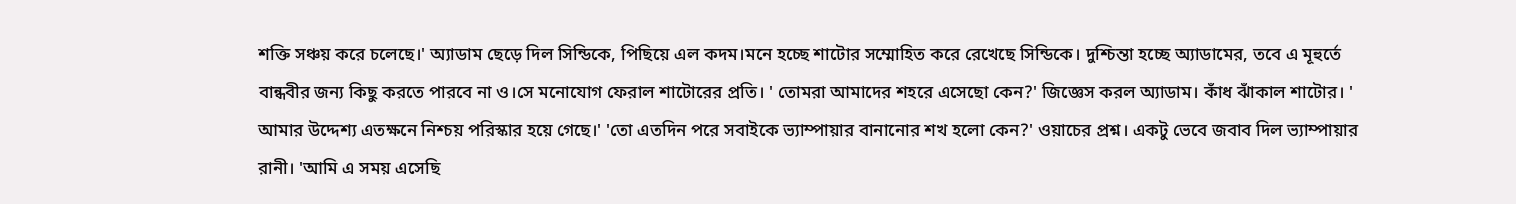শক্তি সঞ্চয় করে চলেছে।' অ্যাডাম ছেড়ে দিল সিন্ডিকে, পিছিয়ে এল কদম।মনে হচ্ছে শাটোর সম্মোহিত করে রেখেছে সিন্ডিকে। দুশ্চিন্তা হচ্ছে অ্যাডামের, তবে এ মূহুর্তে বান্ধবীর জন্য কিছু করতে পারবে না ও।সে মনোযোগ ফেরাল শাটোরের প্রতি। ' তোমরা আমাদের শহরে এসেছো কেন?' জিজ্ঞেস করল অ্যাডাম। কাঁধ ঝাঁকাল শাটোর। ' আমার উদ্দেশ্য এতক্ষনে নিশ্চয় পরিস্কার হয়ে গেছে।' 'তো এতদিন পরে সবাইকে ভ্যাম্পায়ার বানানোর শখ হলো কেন?' ওয়াচের প্রশ্ন। একটু ভেবে জবাব দিল ভ্যাম্পায়ার রানী। 'আমি এ সময় এসেছি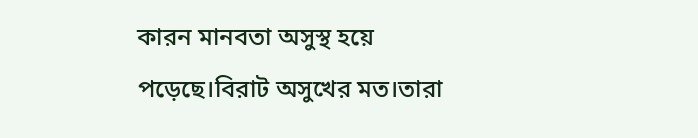কারন মানবতা অসুস্থ হয়ে পড়েছে।বিরাট অসুখের মত।তারা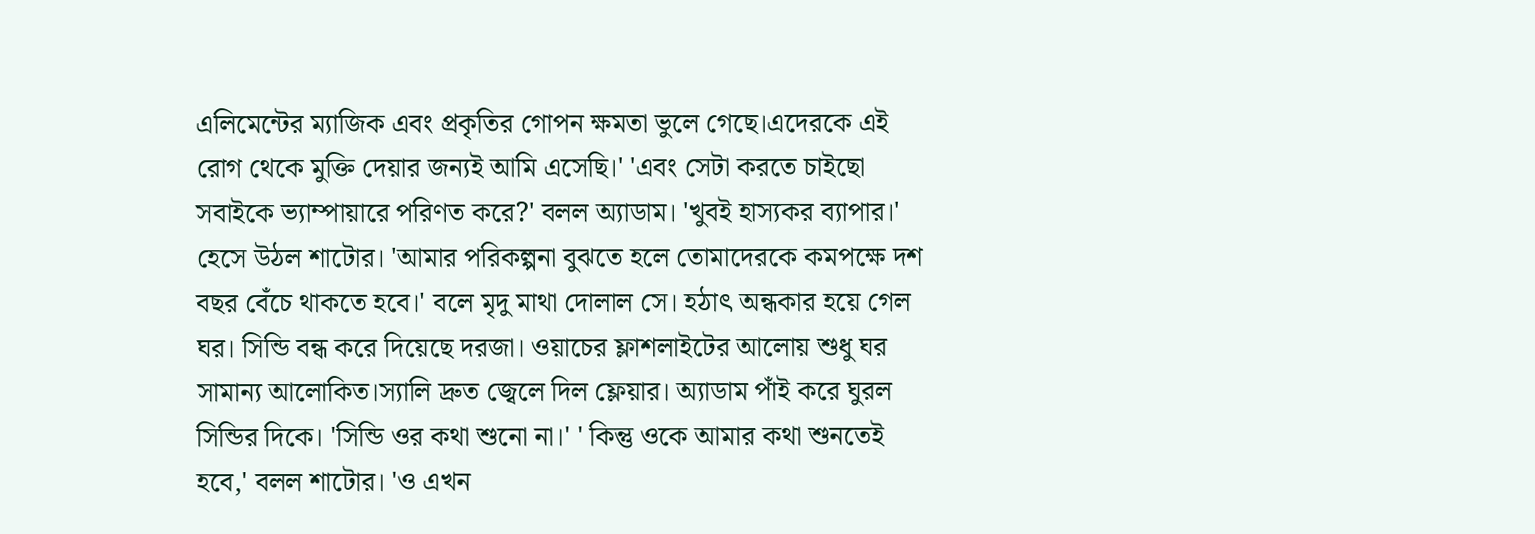এলিমেন্টের ম্যাজিক এবং প্রকৃতির গোপন ক্ষমতা ভুলে গেছে।এদেরকে এই রোগ থেকে মুক্তি দেয়ার জন্যই আমি এসেছি।' 'এবং সেটা করতে চাইছো সবাইকে ভ্যাম্পায়ারে পরিণত করে?' বলল অ্যাডাম। 'খুবই হাস্যকর ব্যাপার।' হেসে উঠল শাটোর। 'আমার পরিকল্পনা বুঝতে হলে তোমাদেরকে কমপক্ষে দশ বছর বেঁচে থাকতে হবে।' বলে মৃদু মাথা দোলাল সে। হঠাৎ অন্ধকার হয়ে গেল ঘর। সিন্ডি বন্ধ করে দিয়েছে দরজা। ওয়াচের ফ্লাশলাইটের আলোয় শুধু ঘর সামান্য আলোকিত।স্যালি দ্রুত জ্বেলে দিল ফ্লেয়ার। অ্যাডাম পাঁই করে ঘুরল সিন্ডির দিকে। 'সিন্ডি ওর কথা শুনো না।' ' কিন্তু ওকে আমার কথা শুনতেই হবে,' বলল শাটোর। 'ও এখন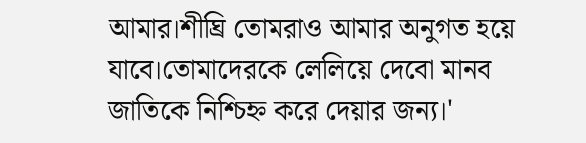আমার।শীঘ্রি তোমরাও আমার অনুগত হয়ে যাবে।তোমাদেরকে লেলিয়ে দেবো মানব জাতিকে নিশ্চিহ্ন করে দেয়ার জন্য।'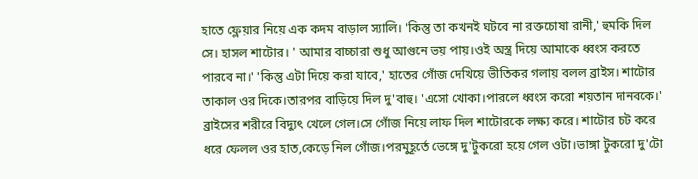হাতে ফ্লেয়ার নিয়ে এক কদম বাড়াল স্যালি। 'কিন্তু তা কখনই ঘটবে না রক্তচোষা রানী,' হুমকি দিল সে। হাসল শাটোর। ' আমার বাচ্চারা শুধু আগুনে ভয় পায়।ওই অস্ত্র দিয়ে আমাকে ধ্বংস করতে পারবে না।' 'কিন্তু এটা দিয়ে করা যাবে,' হাতের গোঁজ দেখিয়ে ভীতিকর গলায় বলল ব্রাইস। শাটোর তাকাল ওর দিকে।তারপর বাড়িয়ে দিল দু'বাহু। 'এসো খোকা।পারলে ধ্বংস করো শয়তান দানবকে।' ব্রাইসের শরীরে বিদ্যুৎ খেলে গেল।সে গোঁজ নিয়ে লাফ দিল শাটোরকে লক্ষ্য করে। শাটোর চট করে ধরে ফেলল ওর হাত,কেড়ে নিল গোঁজ।পরমুহূর্তে ভেঙ্গে দু'টুকরো হয়ে গেল ওটা।ভাঙ্গা টুকরো দু'টো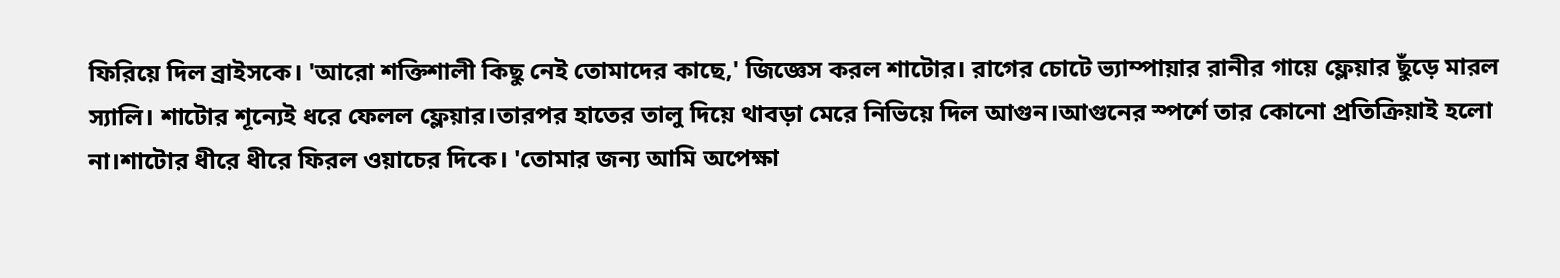ফিরিয়ে দিল ব্রাইসকে। 'আরো শক্তিশালী কিছু নেই তোমাদের কাছে,' জিজ্ঞেস করল শাটোর। রাগের চোটে ভ্যাম্পায়ার রানীর গায়ে ফ্লেয়ার ছুঁড়ে মারল স্যালি। শাটোর শূন্যেই ধরে ফেলল ফ্লেয়ার।তারপর হাতের তালু দিয়ে থাবড়া মেরে নিভিয়ে দিল আগুন।আগুনের স্পর্শে তার কোনো প্রতিক্রিয়াই হলো না।শাটোর ধীরে ধীরে ফিরল ওয়াচের দিকে। 'তোমার জন্য আমি অপেক্ষা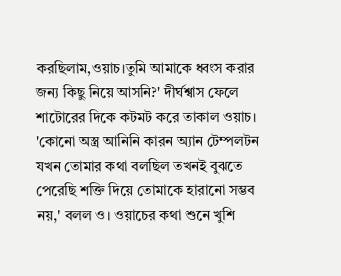করছিলাম,ওয়াচ।তুমি আমাকে ধ্বংস করার জন্য কিছু নিয়ে আসনি?' দীর্ঘশ্বাস ফেলে শাটোরের দিকে কটমট করে তাকাল ওয়াচ। 'কোনো অস্ত্র আনিনি কারন অ্যান টেম্পলটন যখন তোমার কথা বলছিল তখনই বুঝতে পেরেছি শক্তি দিয়ে তোমাকে হারানো সম্ভব নয়,' বলল ও। ওয়াচের কথা শুনে খুশি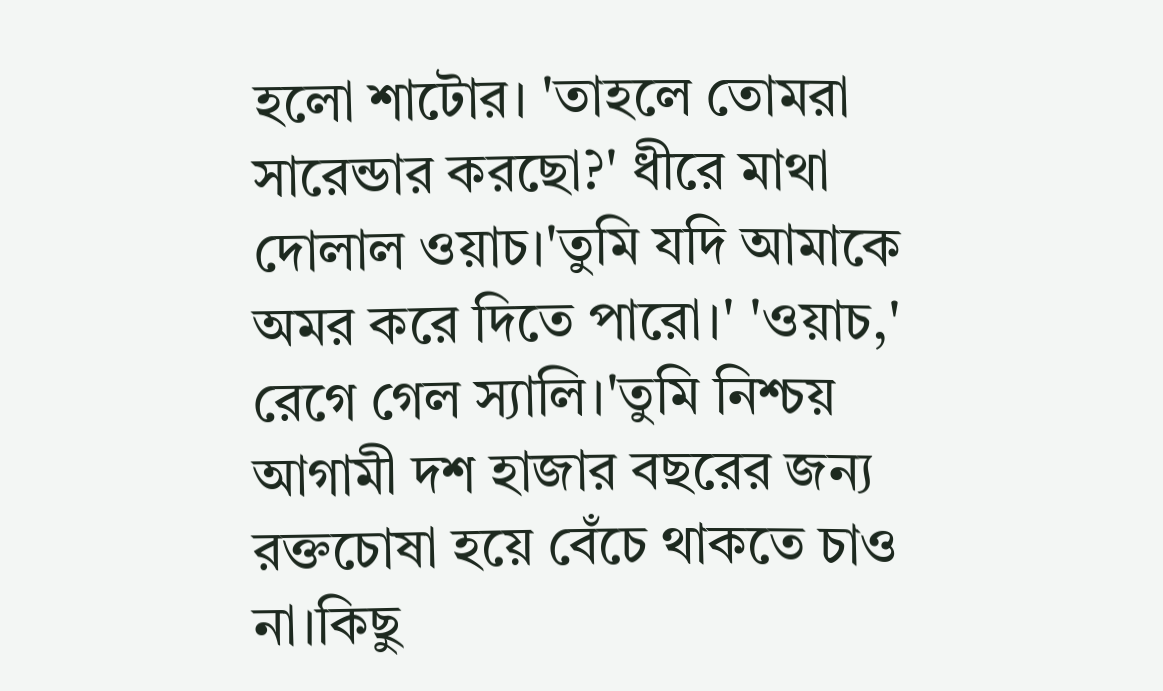হলো শাটোর। 'তাহলে তোমরা সারেন্ডার করছো?' ধীরে মাথা দোলাল ওয়াচ।'তুমি যদি আমাকে অমর করে দিতে পারো।' 'ওয়াচ,' রেগে গেল স্যালি।'তুমি নিশ্চয় আগামী দশ হাজার বছরের জন্য রক্তচোষা হয়ে বেঁচে থাকতে চাও না।কিছু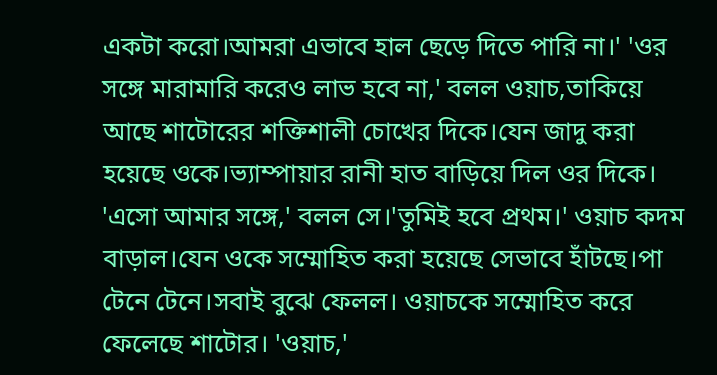একটা করো।আমরা এভাবে হাল ছেড়ে দিতে পারি না।' 'ওর সঙ্গে মারামারি করেও লাভ হবে না,' বলল ওয়াচ,তাকিয়ে আছে শাটোরের শক্তিশালী চোখের দিকে।যেন জাদু করা হয়েছে ওকে।ভ্যাম্পায়ার রানী হাত বাড়িয়ে দিল ওর দিকে। 'এসো আমার সঙ্গে,' বলল সে।'তুমিই হবে প্রথম।' ওয়াচ কদম বাড়াল।যেন ওকে সম্মোহিত করা হয়েছে সেভাবে হাঁটছে।পা টেনে টেনে।সবাই বুঝে ফেলল। ওয়াচকে সম্মোহিত করে ফেলেছে শাটোর। 'ওয়াচ,'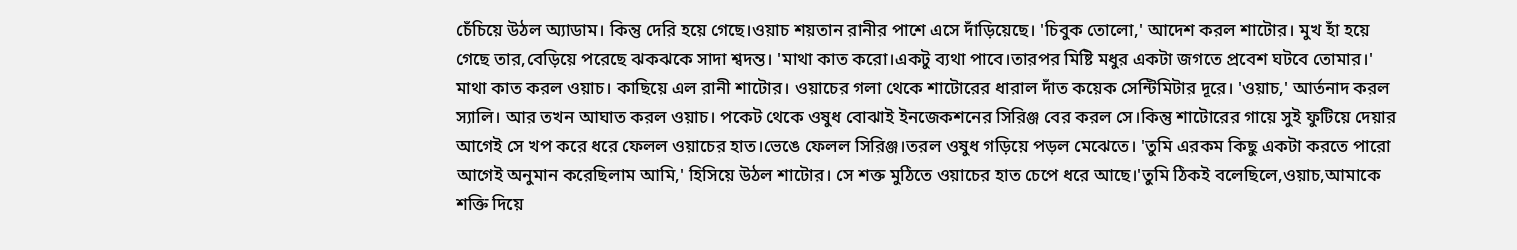চেঁচিয়ে উঠল অ্যাডাম। কিন্তু দেরি হয়ে গেছে।ওয়াচ শয়তান রানীর পাশে এসে দাঁড়িয়েছে। 'চিবুক তোলো,' আদেশ করল শাটোর। মুখ হাঁ হয়ে গেছে তার,বেড়িয়ে পরেছে ঝকঝকে সাদা শ্বদন্ত। 'মাথা কাত করো।একটু ব্যথা পাবে।তারপর মিষ্টি মধুর একটা জগতে প্রবেশ ঘটবে তোমার।' মাথা কাত করল ওয়াচ। কাছিয়ে এল রানী শাটোর। ওয়াচের গলা থেকে শাটোরের ধারাল দাঁত কয়েক সেন্টিমিটার দূরে। 'ওয়াচ,' আর্তনাদ করল স্যালি। আর তখন আঘাত করল ওয়াচ। পকেট থেকে ওষুধ বোঝাই ইনজেকশনের সিরিঞ্জ বের করল সে।কিন্তু শাটোরের গায়ে সুই ফুটিয়ে দেয়ার আগেই সে খপ করে ধরে ফেলল ওয়াচের হাত।ভেঙে ফেলল সিরিঞ্জ।তরল ওষুধ গড়িয়ে পড়ল মেঝেতে। 'তুমি এরকম কিছু একটা করতে পারো আগেই অনুমান করেছিলাম আমি,' হিসিয়ে উঠল শাটোর। সে শক্ত মুঠিতে ওয়াচের হাত চেপে ধরে আছে।'তুমি ঠিকই বলেছিলে,ওয়াচ,আমাকে শক্তি দিয়ে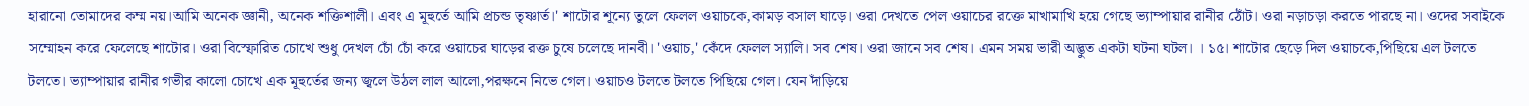হারানো তোমাদের কম্ম নয়।আমি অনেক জ্ঞানী, অনেক শক্তিশালী। এবং এ মূহুর্তে আমি প্রচন্ড তৃষ্ণার্ত।' শাটোর শূন্যে তুলে ফেলল ওয়াচকে,কামড় বসাল ঘাড়ে। ওরা দেখতে পেল ওয়াচের রক্তে মাখামাখি হয়ে গেছে ভ্যাম্পায়ার রানীর ঠোঁট। ওরা নড়াচড়া করতে পারছে না। ওদের সবাইকে সম্মোহন করে ফেলেছে শাটোর। ওরা বিস্ফোরিত চোখে শুধু দেখল চোঁ চোঁ করে ওয়াচের ঘাড়ের রক্ত চুষে চলেছে দানবী। 'ওয়াচ,' কেঁদে ফেলল স্যালি। সব শেষ। ওরা জানে সব শেষ। এমন সময় ভারী অদ্ভুত একটা ঘটনা ঘটল। । ১৫। শাটোর ছেড়ে দিল ওয়াচকে,পিছিয়ে এল টলতে টলতে। ভ্যাম্পায়ার রানীর গভীর কালো চোখে এক মূহুর্তের জন্য জ্বলে উঠল লাল আলো,পরক্ষনে নিভে গেল। ওয়াচও টলতে টলতে পিছিয়ে গেল। যেন দাঁড়িয়ে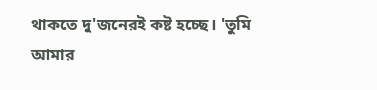থাকতে দু'জনেরই কষ্ট হচ্ছে। 'তুমি আমার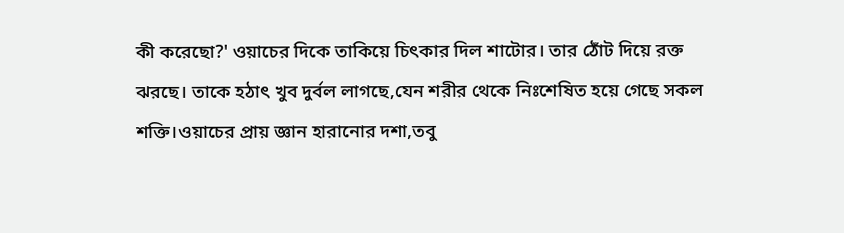কী করেছো?' ওয়াচের দিকে তাকিয়ে চিৎকার দিল শাটোর। তার ঠোঁট দিয়ে রক্ত ঝরছে। তাকে হঠাৎ খুব দুর্বল লাগছে,যেন শরীর থেকে নিঃশেষিত হয়ে গেছে সকল শক্তি।ওয়াচের প্রায় জ্ঞান হারানোর দশা,তবু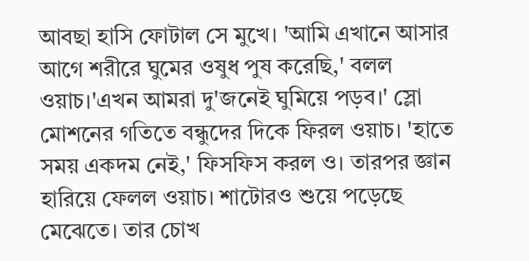আবছা হাসি ফোটাল সে মুখে। 'আমি এখানে আসার আগে শরীরে ঘুমের ওষুধ পুষ করেছি,' বলল ওয়াচ।'এখন আমরা দু'জনেই ঘুমিয়ে পড়ব।' স্লো মোশনের গতিতে বন্ধুদের দিকে ফিরল ওয়াচ। 'হাতে সময় একদম নেই,' ফিসফিস করল ও। তারপর জ্ঞান হারিয়ে ফেলল ওয়াচ। শাটোরও শুয়ে পড়েছে মেঝেতে। তার চোখ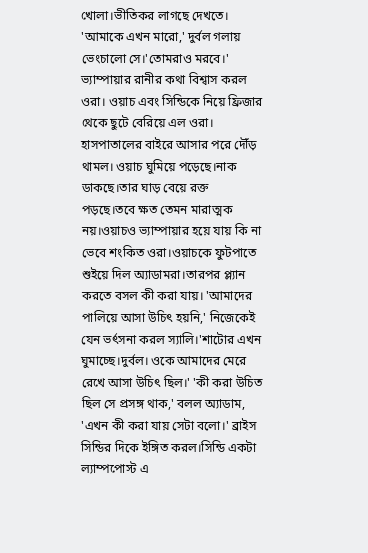খোলা।ভীতিকর লাগছে দেখতে। 'আমাকে এখন মারো,' দুর্বল গলায় ভেংচালো সে।'তোমরাও মরবে।' ভ্যাম্পায়ার রানীর কথা বিশ্বাস করল ওরা। ওয়াচ এবং সিন্ডিকে নিয়ে ফ্রিজার থেকে ছুটে বেরিয়ে এল ওরা। হাসপাতালের বাইরে আসার পরে দৌঁড় থামল। ওয়াচ ঘুমিয়ে পড়েছে।নাক ডাকছে।তার ঘাড় বেয়ে রক্ত পড়ছে।তবে ক্ষত তেমন মারাত্মক নয়।ওয়াচও ভ্যাম্পায়ার হয়ে যায় কি না ভেবে শংকিত ওরা।ওয়াচকে ফুটপাতে শুইয়ে দিল অ্যাডামরা।তারপর প্ল্যান করতে বসল কী করা যায়। 'আমাদের পালিয়ে আসা উচিৎ হয়নি,' নিজেকেই যেন ভর্ৎসনা করল স্যালি।'শাটোর এখন ঘুমাচ্ছে।দুর্বল। ওকে আমাদের মেরে রেখে আসা উচিৎ ছিল।' 'কী করা উচিত ছিল সে প্রসঙ্গ থাক,' বলল অ্যাডাম, 'এখন কী করা যায় সেটা বলো।' ব্রাইস সিন্ডির দিকে ইঙ্গিত করল।সিন্ডি একটা ল্যাম্পপোস্ট এ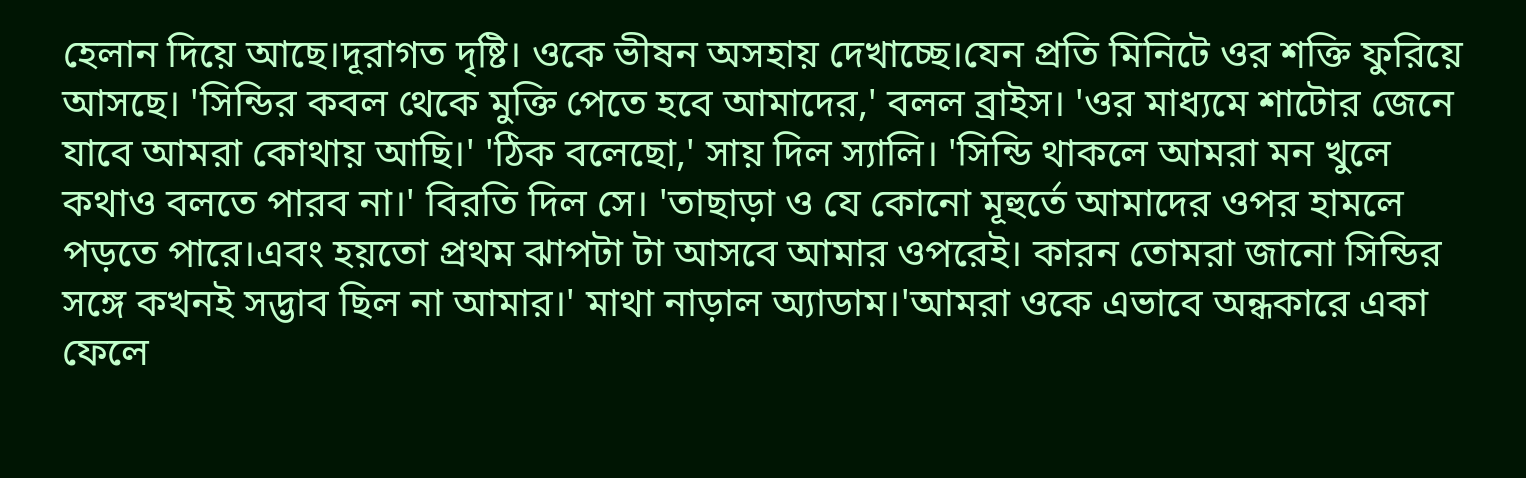হেলান দিয়ে আছে।দূরাগত দৃষ্টি। ওকে ভীষন অসহায় দেখাচ্ছে।যেন প্রতি মিনিটে ওর শক্তি ফুরিয়ে আসছে। 'সিন্ডির কবল থেকে মুক্তি পেতে হবে আমাদের,' বলল ব্রাইস। 'ওর মাধ্যমে শাটোর জেনে যাবে আমরা কোথায় আছি।' 'ঠিক বলেছো,' সায় দিল স্যালি। 'সিন্ডি থাকলে আমরা মন খুলে কথাও বলতে পারব না।' বিরতি দিল সে। 'তাছাড়া ও যে কোনো মূহুর্তে আমাদের ওপর হামলে পড়তে পারে।এবং হয়তো প্রথম ঝাপটা টা আসবে আমার ওপরেই। কারন তোমরা জানো সিন্ডির সঙ্গে কখনই সদ্ভাব ছিল না আমার।' মাথা নাড়াল অ্যাডাম।'আমরা ওকে এভাবে অন্ধকারে একা ফেলে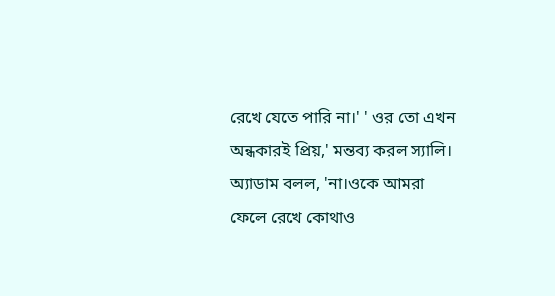রেখে যেতে পারি না।' ' ওর তো এখন অন্ধকারই প্রিয়,' মন্তব্য করল স্যালি। অ্যাডাম বলল, 'না।ওকে আমরা ফেলে রেখে কোথাও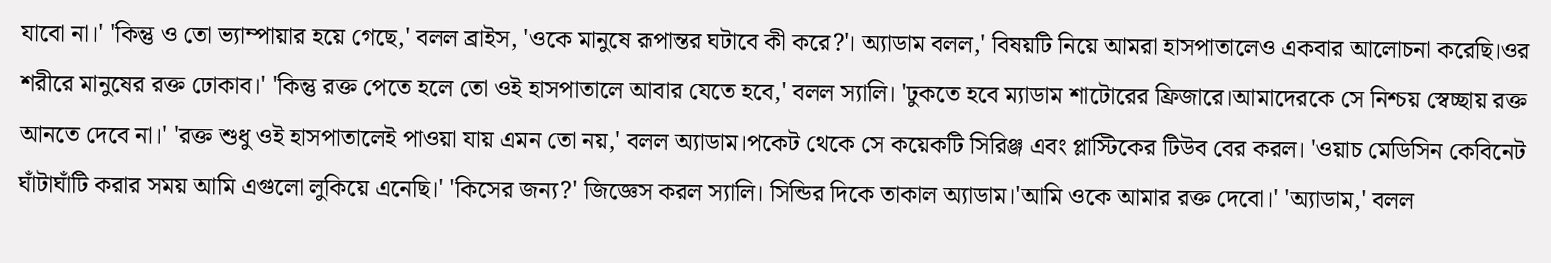যাবো না।' 'কিন্তু ও তো ভ্যাম্পায়ার হয়ে গেছে,' বলল ব্রাইস, 'ওকে মানুষে রূপান্তর ঘটাবে কী করে?'। অ্যাডাম বলল,' বিষয়টি নিয়ে আমরা হাসপাতালেও একবার আলোচনা করেছি।ওর শরীরে মানুষের রক্ত ঢোকাব।' 'কিন্তু রক্ত পেতে হলে তো ওই হাসপাতালে আবার যেতে হবে,' বলল স্যালি। 'ঢুকতে হবে ম্যাডাম শাটোরের ফ্রিজারে।আমাদেরকে সে নিশ্চয় স্বেচ্ছায় রক্ত আনতে দেবে না।' 'রক্ত শুধু ওই হাসপাতালেই পাওয়া যায় এমন তো নয়,' বলল অ্যাডাম।পকেট থেকে সে কয়েকটি সিরিঞ্জ এবং প্লাস্টিকের টিউব বের করল। 'ওয়াচ মেডিসিন কেবিনেট ঘাঁটাঘাঁটি করার সময় আমি এগুলো লুকিয়ে এনেছি।' 'কিসের জন্য?' জিজ্ঞেস করল স্যালি। সিন্ডির দিকে তাকাল অ্যাডাম।'আমি ওকে আমার রক্ত দেবো।' 'অ্যাডাম,' বলল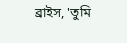ব্রাইস, 'তুমি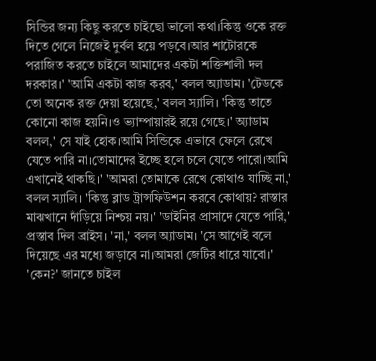সিন্ডির জন্য কিছু করতে চাইছো ভালো কথা।কিন্তু ওকে রক্ত দিতে গেলে নিজেই দুর্বল হয়ে পড়বে।আর শাটোরকে পরাজিত করতে চাইলে আমাদের একটা শক্তিশালী দল দরকার।' 'আমি একটা কাজ করব,' বলল অ্যাডাম। 'টেডকে তো অনেক রক্ত দেয়া হয়েছে,' বলল স্যালি। 'কিন্তু তাতে কোনো কাজ হয়নি।ও ভ্যাম্পায়ারই রয়ে গেছে।' অ্যাডাম বলল,' সে যাই হোক।আমি সিন্ডিকে এভাবে ফেলে রেখে যেতে পারি না।তোমাদের ইচ্ছে হলে চলে যেতে পারো।আমি এখানেই থাকছি।' 'আমরা তোমাকে রেখে কোথাও যাচ্ছি না,' বলল স্যালি। 'কিন্তু ব্লাড ট্রান্সফিউশন করবে কোথায়? রাস্তার মাঝখানে দাঁড়িয়ে নিশ্চয় নয়।' 'ডাইনির প্রাসাদে যেতে পারি,' প্রস্তাব দিল ব্রাইস। 'না,' বলল অ্যাডাম। 'সে আগেই বলে দিয়েছে এর মধ্যে জড়াবে না।আমরা জেটির ধারে যাবো।' 'কেন?' জানতে চাইল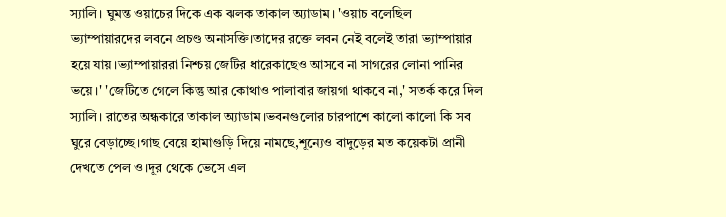স্যালি। ঘুমন্ত ওয়াচের দিকে এক ঝলক তাকাল অ্যাডাম। 'ওয়াচ বলেছিল ভ্যাম্পায়ারদের লবনে প্রচণ্ড অনাসক্তি।তাদের রক্তে লবন নেই বলেই তারা ভ্যাম্পায়ার হয়ে যায়।ভ্যাম্পায়াররা নিশ্চয় জেটির ধারেকাছেও আসবে না সাগরের লোনা পানির ভয়ে।' 'জেটিতে গেলে কিন্তু আর কোথাও পালাবার জায়গা থাকবে না,' সতর্ক করে দিল স্যালি। রাতের অন্ধকারে তাকাল অ্যাডাম।ভবনগুলোর চারপাশে কালো কালো কি সব ঘুরে বেড়াচ্ছে।গাছ বেয়ে হামাগুড়ি দিয়ে নামছে,শূন্যেও বাদুড়ের মত কয়েকটা প্রানী দেখতে পেল ও।দূর থেকে ভেসে এল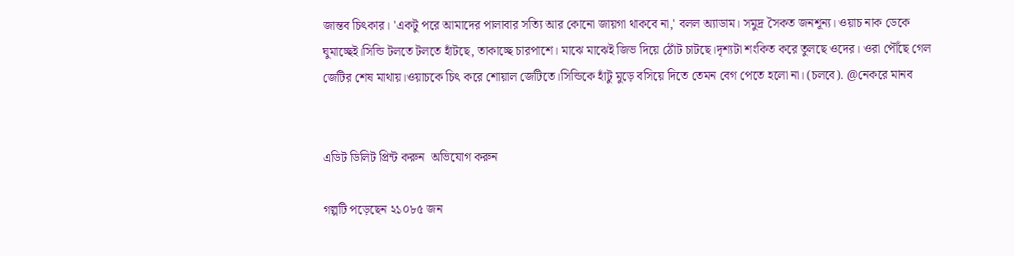জান্তব চিৎকার। 'একটু পরে আমাদের পালাবার সত্যি আর কোনো জায়গা থাকবে না,' বলল অ্যাডাম। সমুদ্র সৈকত জনশূন্য। ওয়াচ নাক ডেকে ঘুমাচ্ছেই।সিন্ডি টলতে টলতে হাঁটছে, তাকাচ্ছে চারপাশে। মাঝে মাঝেই জিভ দিয়ে ঠোঁট চাটছে।দৃশ্যটা শংকিত করে তুলছে ওদের। ওরা পৌঁছে গেল জেটির শেষ মাথায়।ওয়াচকে চিৎ করে শোয়াল জেটিতে।সিন্ডিকে হাঁটু মুড়ে বসিয়ে দিতে তেমন বেগ পেতে হলো না। (চলবে). @নেকরে মানব


এডিট ডিলিট প্রিন্ট করুন  অভিযোগ করুন

গল্পটি পড়েছেন ২১০৮৫ জন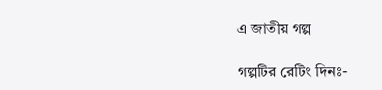এ জাতীয় গল্প

গল্পটির রেটিং দিনঃ-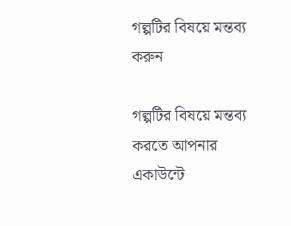গল্পটির বিষয়ে মন্তব্য করুন

গল্পটির বিষয়ে মন্তব্য করতে আপনার একাউন্টে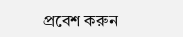প্রবেশ করুন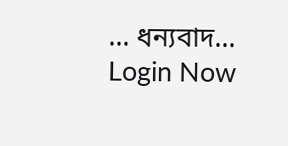... ধন্যবাদ... Login Now